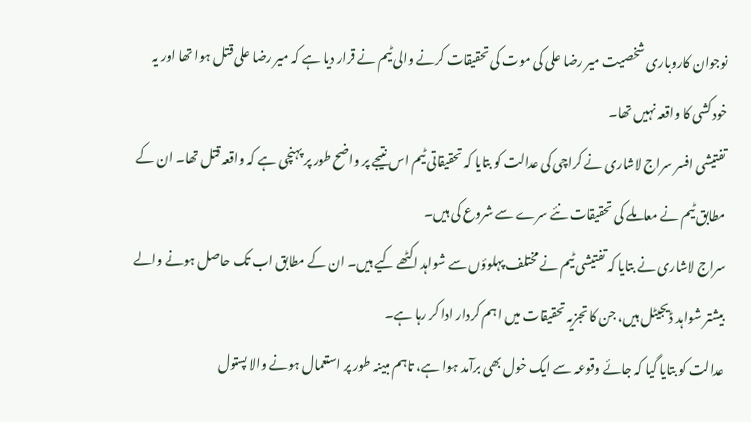نوجوان کاروباری شخصیت میر رضا علی کی موت کی تحقیقات کرنے والی ٹیم نے قرار دیا ہے کہ میر رضا علی قتل ہوا تھا اور یہ خودکشی کا واقعہ نہیں تھا۔
تفتیشی افسر سراج لاشاری نے کراچی کی عدالت کو بتایا کہ تحقیقاتی ٹیم اس نتیجے پر واضح طور پر پہنچی ہے کہ واقعہ قتل تھا۔ ان کے مطابق ٹیم نے معاملے کی تحقیقات نئے سرے سے شروع کی ہیں۔
سراج لاشاری نے بتایا کہ تفتیشی ٹیم نے مختلف پہلوؤں سے شواہد اکٹھے کیے ہیں۔ ان کے مطابق اب تک حاصل ہونے والے بیشتر شواہد ڈیجیٹل ہیں، جن کا تجزیہ تحقیقات میں اہم کردار ادا کر رہا ہے۔
عدالت کو بتایا گیا کہ جائے وقوعہ سے ایک خول بھی برآمد ہوا ہے، تاہم مبینہ طور پر استعمال ہونے والا پستول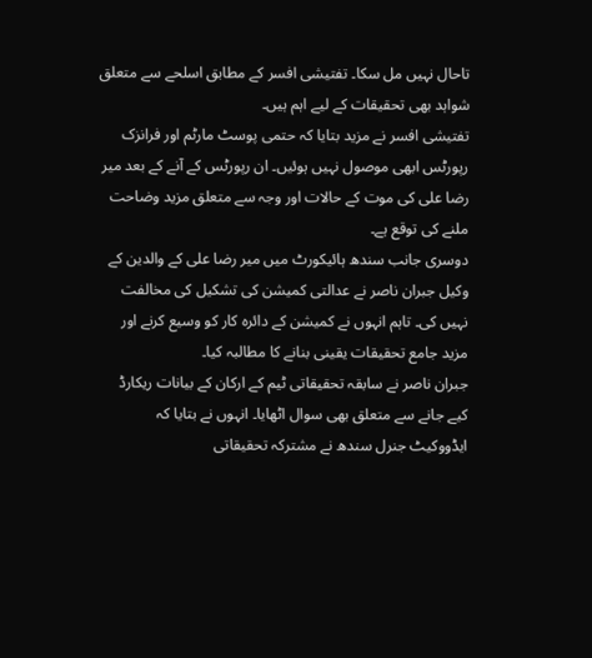تاحال نہیں مل سکا۔ تفتیشی افسر کے مطابق اسلحے سے متعلق شواہد بھی تحقیقات کے لیے اہم ہیں۔
تفتیشی افسر نے مزید بتایا کہ حتمی پوسٹ مارٹم اور فرانزک رپورٹس ابھی موصول نہیں ہوئیں۔ ان رپورٹس کے آنے کے بعد میر رضا علی کی موت کے حالات اور وجہ سے متعلق مزید وضاحت ملنے کی توقع ہے۔
دوسری جانب سندھ ہائیکورٹ میں میر رضا علی کے والدین کے وکیل جبران ناصر نے عدالتی کمیشن کی تشکیل کی مخالفت نہیں کی۔ تاہم انہوں نے کمیشن کے دائرہ کار کو وسیع کرنے اور مزید جامع تحقیقات یقینی بنانے کا مطالبہ کیا۔
جبران ناصر نے سابقہ تحقیقاتی ٹیم کے ارکان کے بیانات ریکارڈ کیے جانے سے متعلق بھی سوال اٹھایا۔ انہوں نے بتایا کہ ایڈووکیٹ جنرل سندھ نے مشترکہ تحقیقاتی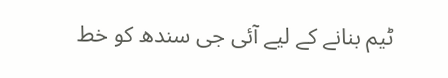ٹیم بنانے کے لیے آئی جی سندھ کو خط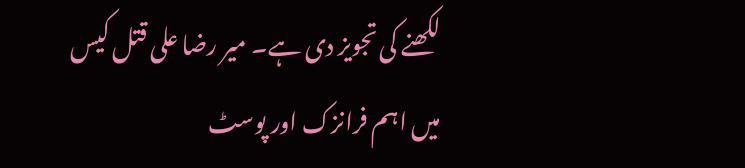لکھنے کی تجویز دی ہے۔ میر رضا علی قتل کیس میں اہم فرانزک اور پوسٹ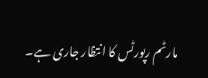مارٹم رپورٹس کا انتظار جاری ہے۔